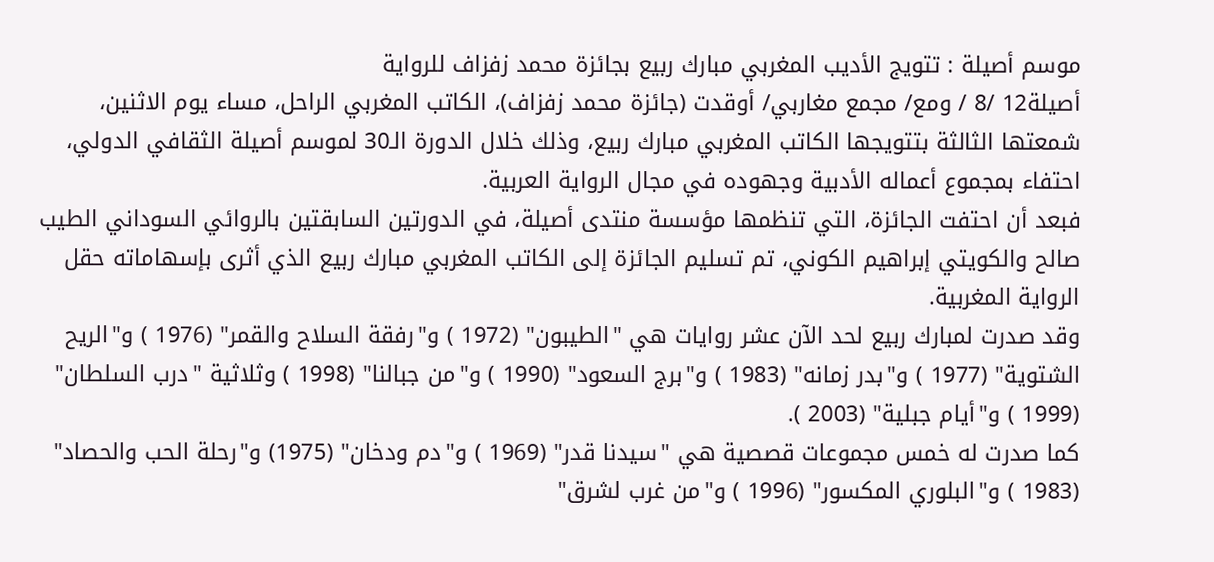موسم أصيلة : تتويج الأديب المغربي مبارك ربيع بجائزة محمد زفزاف للرواية
أصيلة12 /8 / ومع/ مجمع مغاربي/ أوقدت (جائزة محمد زفزاف)، الكاتب المغربي الراحل، مساء يوم الاثنين، شمعتها الثالثة بتتويجها الكاتب المغربي مبارك ربيع، وذلك خلال الدورة الـ30 لموسم أصيلة الثقافي الدولي، احتفاء بمجموع أعماله الأدبية وجهوده في مجال الرواية العربية.
فبعد أن احتفت الجائزة، التي تنظمها مؤسسة منتدى أصيلة، في الدورتين السابقتين بالروائي السوداني الطيب صالح والكويتي إبراهيم الكوني، تم تسليم الجائزة إلى الكاتب المغربي مبارك ربيع الذي أثرى بإسهاماته حقل الرواية المغربية.
وقد صدرت لمبارك ربيع لحد الآن عشر روايات هي "الطيبون" (1972 ) و"رفقة السلاح والقمر" (1976 ) و"الريح الشتوية" (1977 ) و"بدر زمانه" (1983 ) و"برج السعود" (1990 ) و"من جبالنا" (1998 ) وثلاثية "درب السلطان" (1999 ) و"أيام جبلية" (2003 ).
كما صدرت له خمس مجموعات قصصية هي "سيدنا قدر" (1969 ) و"دم ودخان" (1975) و"رحلة الحب والحصاد" (1983 ) و"البلوري المكسور" (1996 ) و"من غرب لشرق"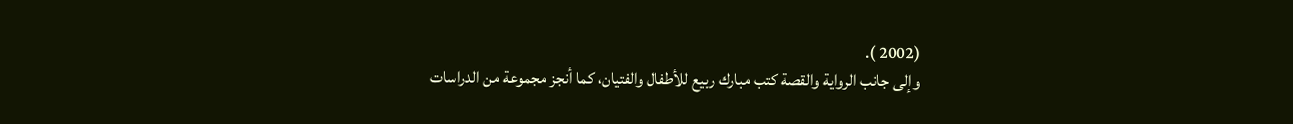(2002 ).
وإلى جانب الرواية والقصة كتب مبارك ربيع للأطفال والفتيان، كما أنجز مجموعة من الدراسات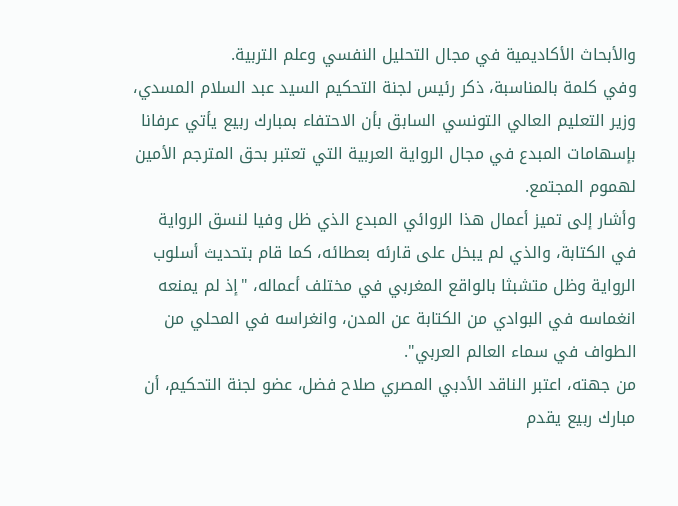والأبحاث الأكاديمية في مجال التحليل النفسي وعلم التربية.
وفي كلمة بالمناسبة، ذكر رئيس لجنة التحكيم السيد عبد السلام المسدي، وزير التعليم العالي التونسي السابق بأن الاحتفاء بمبارك ربيع يأتي عرفانا بإسهامات المبدع في مجال الرواية العربية التي تعتبر بحق المترجم الأمين لهموم المجتمع.
وأشار إلى تميز أعمال هذا الروائي المبدع الذي ظل وفيا لنسق الرواية في الكتابة، والذي لم يبخل على قارئه بعطائه، كما قام بتحديث أسلوب الرواية وظل متشبثا بالواقع المغربي في مختلف أعماله، "إذ لم يمنعه انغماسه في البوادي من الكتابة عن المدن، وانغراسه في المحلي من الطواف في سماء العالم العربي".
من جهته، اعتبر الناقد الأدبي المصري صلاح فضل، عضو لجنة التحكيم، أن مبارك ربيع يقدم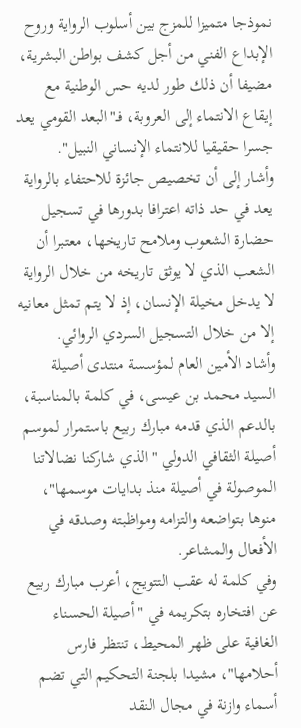نموذجا متميزا للمزج بين أسلوب الرواية وروح الإبداع الفني من أجل كشف بواطن البشرية، مضيفا أن ذلك طور لديه حس الوطنية مع إيقاع الانتماء إلى العروبة، فـ"البعد القومي يعد جسرا حقيقيا للانتماء الإنساني النبيل".
وأشار إلى أن تخصيص جائزة للاحتفاء بالرواية يعد في حد ذاته اعترافا بدورها في تسجيل حضارة الشعوب وملامح تاريخها، معتبرا أن الشعب الذي لا يوثق تاريخه من خلال الرواية لا يدخل مخيلة الإنسان، إذ لا يتم تمثل معانيه إلا من خلال التسجيل السردي الروائي.
وأشاد الأمين العام لمؤسسة منتدى أصيلة السيد محمد بن عيسى، في كلمة بالمناسبة، بالدعم الذي قدمه مبارك ربيع باستمرار لموسم أصيلة الثقافي الدولي "الذي شاركنا نضالاتنا الموصولة في أصيلة منذ بدايات موسمها"، منوها بتواضعه والتزامه ومواظبته وصدقه في الأفعال والمشاعر.
وفي كلمة له عقب التتويج، أعرب مبارك ربيع عن افتخاره بتكريمه في "أصيلة الحسناء الغافية على ظهر المحيط، تنتظر فارس أحلامها"، مشيدا بلجنة التحكيم التي تضم أسماء وازنة في مجال النقد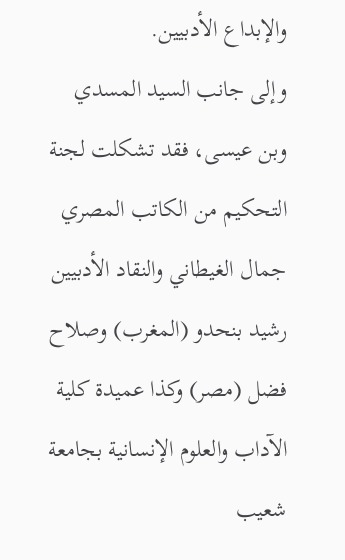والإبداع الأدبيين.
وإلى جانب السيد المسدي وبن عيسى، فقد تشكلت لجنة التحكيم من الكاتب المصري جمال الغيطاني والنقاد الأدبيين رشيد بنحدو (المغرب) وصلاح فضل (مصر) وكذا عميدة كلية الآداب والعلوم الإنسانية بجامعة شعيب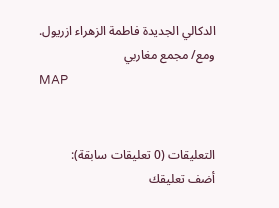الدكالي الجديدة فاطمة الزهراء ازريول.
ومع/ مجمع مغاربي
MAP


التعليقات (0 تعليقات سابقة):
أضف تعليقك